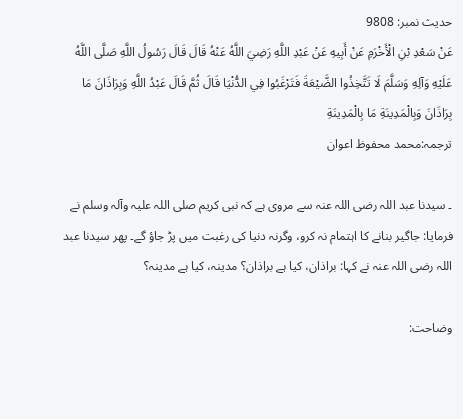حدیث نمبر: 9808
عَنْ سَعْدِ بْنِ الْأَخْرَمِ عَنْ أَبِيهِ عَنْ عَبْدِ اللَّهِ رَضِيَ اللَّهُ عَنْهُ قَالَ قَالَ رَسُولُ اللَّهِ صَلَّى اللَّهُ عَلَيْهِ وَآلِهِ وَسَلَّمَ لَا تَتَّخِذُوا الضَّيْعَةَ فَتَرْغَبُوا فِي الدُّنْيَا قَالَ ثُمَّ قَالَ عَبْدُ اللَّهِ وَبِرَاذَانَ مَا بِرَاذَانَ وَبِالْمَدِينَةِ مَا بِالْمَدِينَةِ
ترجمہ:محمد محفوظ اعوان

۔ سیدنا عبد اللہ رضی اللہ عنہ سے مروی ہے کہ نبی کریم صلی اللہ علیہ وآلہ وسلم نے فرمایا: جاگیر بنانے کا اہتمام نہ کرو، وگرنہ دنیا کی رغبت میں پڑ جاؤ گے۔ پھر سیدنا عبد اللہ رضی اللہ عنہ نے کہا: براذان، کیا ہے براذان؟ مدینہ، کیا ہے مدینہ؟

وضاحت: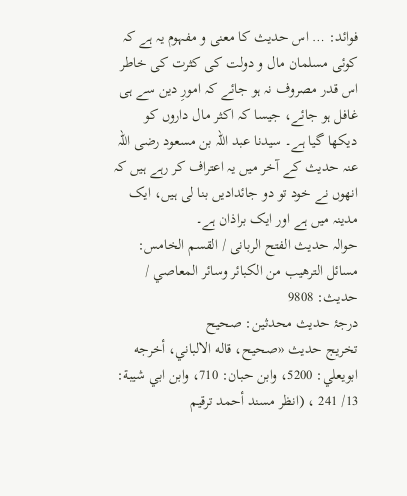فوائد: … اس حدیث کا معنی و مفہوم یہ ہے کہ کوئی مسلمان مال و دولت کی کثرت کی خاطر اس قدر مصروف نہ ہو جائے کہ امورِ دین سے ہی غافل ہو جائے، جیسا کہ اکثر مال داروں کو دیکھا گیا ہے۔ سیدنا عبد اللہ بن مسعود رضی اللہ عنہ حدیث کے آخر میں یہ اعتراف کر رہے ہیں کہ انھوں نے خود تو دو جائدادیں بنا لی ہیں، ایک مدینہ میں ہے اور ایک براذان ہے۔
حوالہ حدیث الفتح الربانی / القسم الخامس: مسائل الترهيب من الكبائر وسائر المعاصي / حدیث: 9808
درجۂ حدیث محدثین: صحیح
تخریج حدیث «صحيح، قاله الالباني، أخرجه ابويعلي: 5200، وابن حبان: 710، وابن ابي شيبة: 13/ 241 ، (انظر مسند أحمد ترقيم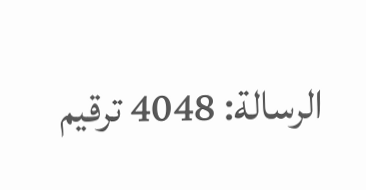الرسالة: 4048 ترقیم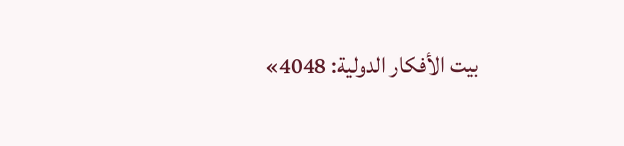بيت الأفكار الدولية: 4048»